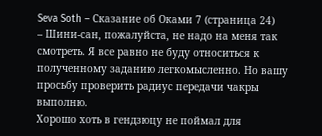Seva Soth – Сказание об Оками 7 (страница 24)
– Шини-сан, пожалуйста, не надо на меня так смотреть. Я все равно не буду относиться к полученному заданию легкомысленно. Но вашу просьбу проверить радиус передачи чакры выполню.
Хорошо хоть в гендзюцу не поймал для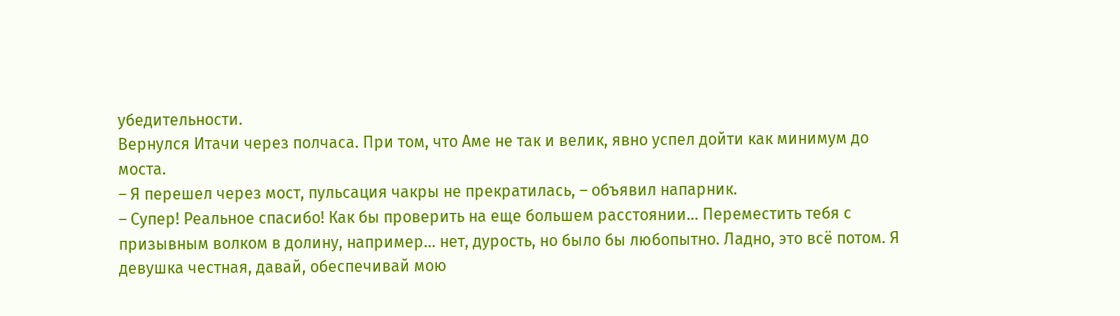убедительности.
Вернулся Итачи через полчаса. При том, что Аме не так и велик, явно успел дойти как минимум до моста.
– Я перешел через мост, пульсация чакры не прекратилась, – объявил напарник.
– Супер! Реальное спасибо! Как бы проверить на еще большем расстоянии… Переместить тебя с призывным волком в долину, например… нет, дурость, но было бы любопытно. Ладно, это всё потом. Я девушка честная, давай, обеспечивай мою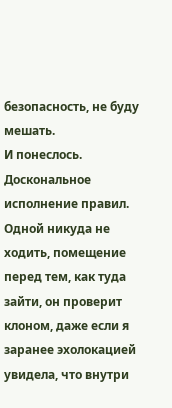безопасность, не буду мешать.
И понеслось. Доскональное исполнение правил. Одной никуда не ходить, помещение перед тем, как туда зайти, он проверит клоном, даже если я заранее эхолокацией увидела, что внутри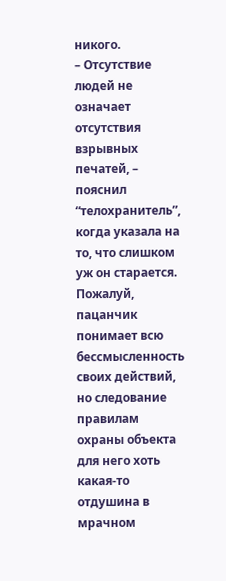никого.
– Отсутствие людей не означает отсутствия взрывных печатей, – пояснил “телохранитель”, когда указала на то, что слишком уж он старается. Пожалуй, пацанчик понимает всю бессмысленность своих действий, но следование правилам охраны объекта для него хоть какая-то отдушина в мрачном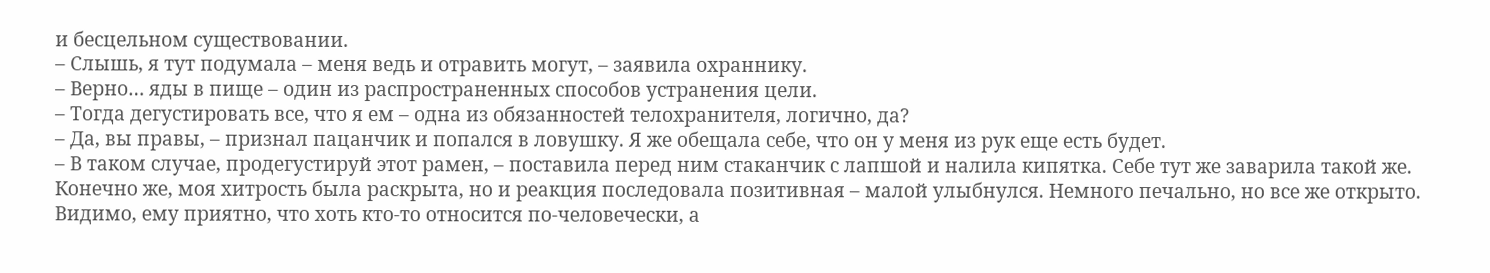и бесцельном существовании.
– Слышь, я тут подумала – меня ведь и отравить могут, – заявила охраннику.
– Верно… яды в пище – один из распространенных способов устранения цели.
– Тогда дегустировать все, что я ем – одна из обязанностей телохранителя, логично, да?
– Да, вы правы, – признал пацанчик и попался в ловушку. Я же обещала себе, что он у меня из рук еще есть будет.
– В таком случае, продегустируй этот рамен, – поставила перед ним стаканчик с лапшой и налила кипятка. Себе тут же заварила такой же. Конечно же, моя хитрость была раскрыта, но и реакция последовала позитивная – малой улыбнулся. Немного печально, но все же открыто. Видимо, ему приятно, что хоть кто-то относится по-человечески, а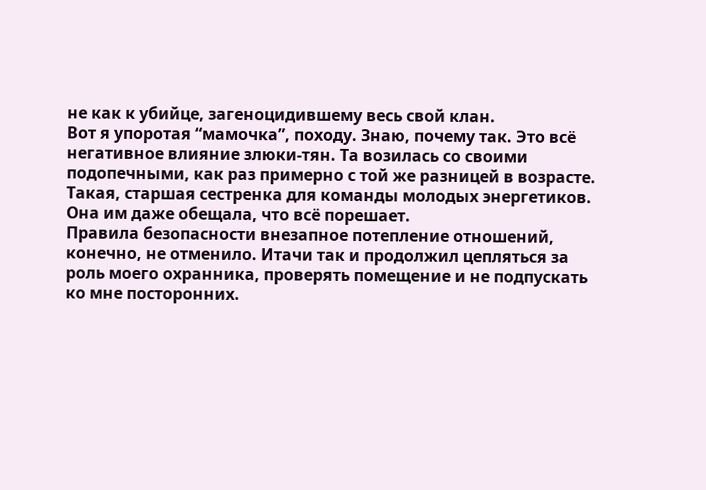не как к убийце, загеноцидившему весь свой клан.
Вот я упоротая “мамочка”, походу. Знаю, почему так. Это всё негативное влияние злюки-тян. Та возилась со своими подопечными, как раз примерно с той же разницей в возрасте. Такая, старшая сестренка для команды молодых энергетиков. Она им даже обещала, что всё порешает.
Правила безопасности внезапное потепление отношений, конечно, не отменило. Итачи так и продолжил цепляться за роль моего охранника, проверять помещение и не подпускать ко мне посторонних.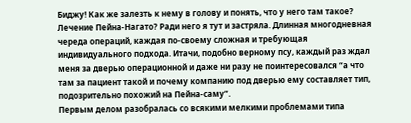Биджу! Как же залезть к нему в голову и понять, что у него там такое?
Лечение Пейна-Нагато? Ради него я тут и застряла. Длинная многодневная череда операций, каждая по-своему сложная и требующая индивидуального подхода. Итачи, подобно верному псу, каждый раз ждал меня за дверью операционной и даже ни разу не поинтересовался “а что там за пациент такой и почему компанию под дверью ему составляет тип, подозрительно похожий на Пейна-саму”.
Первым делом разобралась со всякими мелкими проблемами типа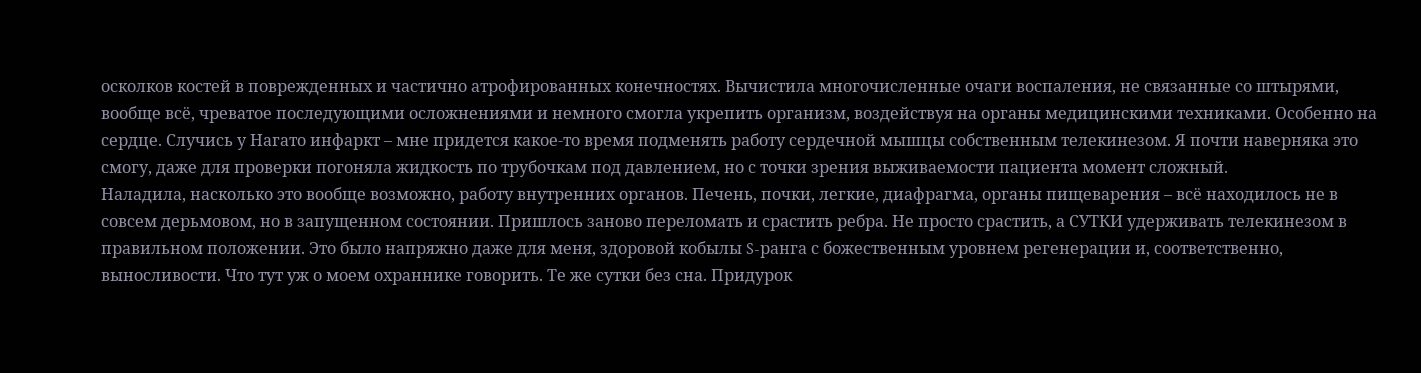осколков костей в поврежденных и частично атрофированных конечностях. Вычистила многочисленные очаги воспаления, не связанные со штырями, вообще всё, чреватое последующими осложнениями и немного смогла укрепить организм, воздействуя на органы медицинскими техниками. Особенно на сердце. Случись у Нагато инфаркт – мне придется какое-то время подменять работу сердечной мышцы собственным телекинезом. Я почти наверняка это смогу, даже для проверки погоняла жидкость по трубочкам под давлением, но с точки зрения выживаемости пациента момент сложный.
Наладила, насколько это вообще возможно, работу внутренних органов. Печень, почки, легкие, диафрагма, органы пищеварения – всё находилось не в совсем дерьмовом, но в запущенном состоянии. Пришлось заново переломать и срастить ребра. Не просто срастить, а СУТКИ удерживать телекинезом в правильном положении. Это было напряжно даже для меня, здоровой кобылы S-ранга с божественным уровнем регенерации и, соответственно, выносливости. Что тут уж о моем охраннике говорить. Те же сутки без сна. Придурок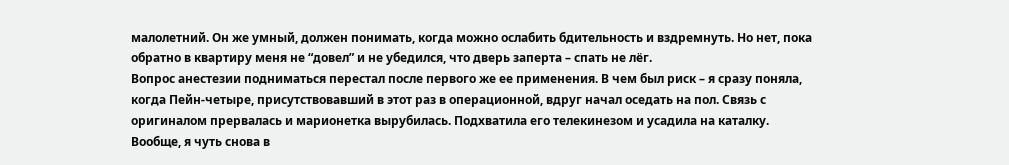малолетний. Он же умный, должен понимать, когда можно ослабить бдительность и вздремнуть. Но нет, пока обратно в квартиру меня не “довел” и не убедился, что дверь заперта – спать не лёг.
Вопрос анестезии подниматься перестал после первого же ее применения. В чем был риск – я сразу поняла, когда Пейн-четыре, присутствовавший в этот раз в операционной, вдруг начал оседать на пол. Связь с оригиналом прервалась и марионетка вырубилась. Подхватила его телекинезом и усадила на каталку.
Вообще, я чуть снова в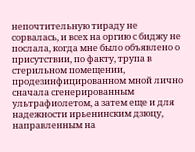непочтительную тираду не сорвалась, и всех на оргию с биджу не послала, когда мне было объявлено о присутствии, по факту, трупа в стерильном помещении, продезинфицированном мной лично сначала сгенерированным ультрафиолетом, а затем еще и для надежности ирьенинским дзюцу, направленным на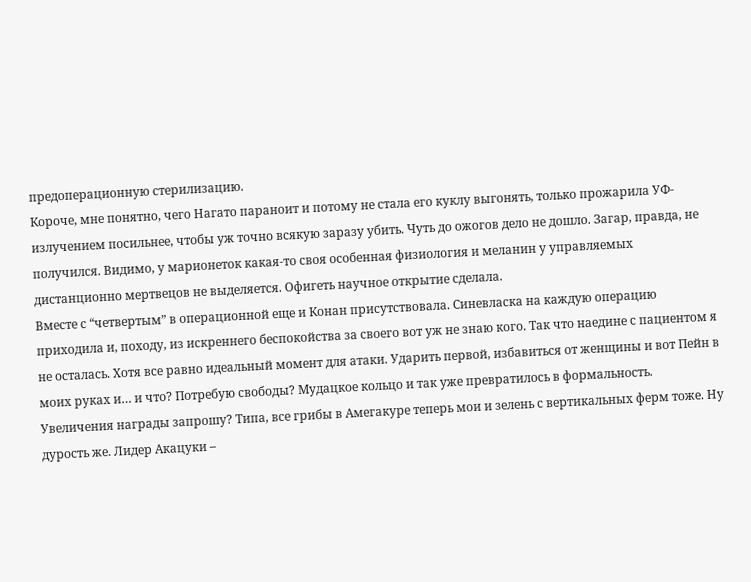предоперационную стерилизацию.
Короче, мне понятно, чего Нагато параноит и потому не стала его куклу выгонять, только прожарила УФ-излучением посильнее, чтобы уж точно всякую заразу убить. Чуть до ожогов дело не дошло. Загар, правда, не получился. Видимо, у марионеток какая-то своя особенная физиология и меланин у управляемых дистанционно мертвецов не выделяется. Офигеть научное открытие сделала.
Вместе с “четвертым” в операционной еще и Конан присутствовала. Синевласка на каждую операцию приходила и, походу, из искреннего беспокойства за своего вот уж не знаю кого. Так что наедине с пациентом я не осталась. Хотя все равно идеальный момент для атаки. Ударить первой, избавиться от женщины и вот Пейн в моих руках и… и что? Потребую свободы? Мудацкое кольцо и так уже превратилось в формальность. Увеличения награды запрошу? Типа, все грибы в Амегакуре теперь мои и зелень с вертикальных ферм тоже. Ну дурость же. Лидер Акацуки –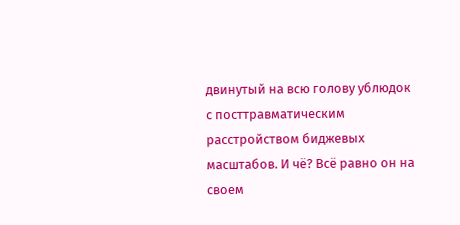двинутый на всю голову ублюдок с посттравматическим расстройством биджевых масштабов. И чё? Всё равно он на своем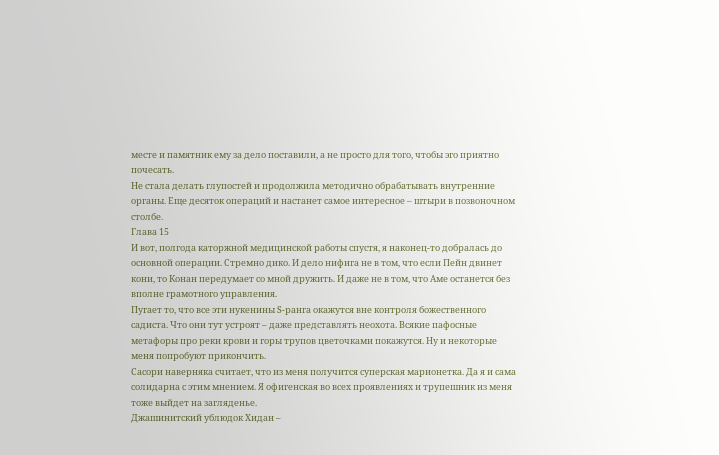месте и памятник ему за дело поставили, а не просто для того, чтобы эго приятно почесать.
Не стала делать глупостей и продолжила методично обрабатывать внутренние органы. Еще десяток операций и настанет самое интересное – штыри в позвоночном столбе.
Глава 15
И вот, полгода каторжной медицинской работы спустя, я наконец-то добралась до основной операции. Стремно дико. И дело нифига не в том, что если Пейн двинет кони, то Конан передумает со мной дружить. И даже не в том, что Аме останется без вполне грамотного управления.
Пугает то, что все эти нукенины S-ранга окажутся вне контроля божественного садиста. Что они тут устроят – даже представлять неохота. Всякие пафосные метафоры про реки крови и горы трупов цветочками покажутся. Ну и некоторые меня попробуют прикончить.
Сасори наверняка считает, что из меня получится суперская марионетка. Да я и сама солидарна с этим мнением. Я офигенская во всех проявлениях и трупешник из меня тоже выйдет на загляденье.
Джашинитский ублюдок Хидан –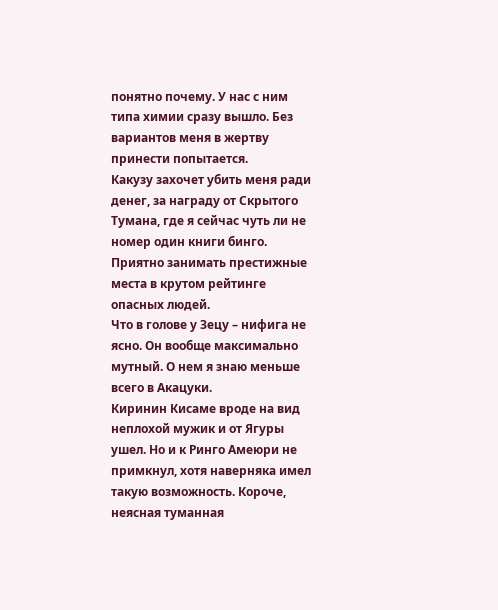понятно почему. У нас с ним типа химии сразу вышло. Без вариантов меня в жертву принести попытается.
Какузу захочет убить меня ради денег, за награду от Скрытого Тумана, где я сейчас чуть ли не номер один книги бинго. Приятно занимать престижные места в крутом рейтинге опасных людей.
Что в голове у Зецу – нифига не ясно. Он вообще максимально мутный. О нем я знаю меньше всего в Акацуки.
Киринин Кисаме вроде на вид неплохой мужик и от Ягуры ушел. Но и к Ринго Амеюри не примкнул, хотя наверняка имел такую возможность. Короче, неясная туманная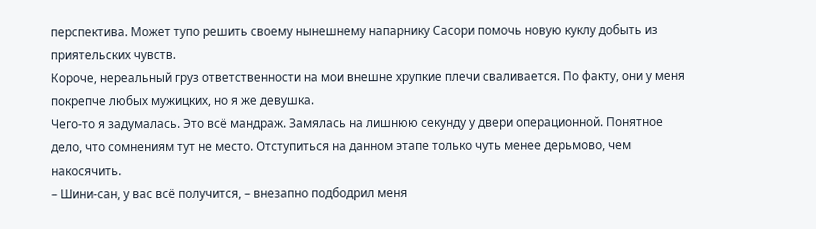перспектива. Может тупо решить своему нынешнему напарнику Сасори помочь новую куклу добыть из приятельских чувств.
Короче, нереальный груз ответственности на мои внешне хрупкие плечи сваливается. По факту, они у меня покрепче любых мужицких, но я же девушка.
Чего-то я задумалась. Это всё мандраж. Замялась на лишнюю секунду у двери операционной. Понятное дело, что сомнениям тут не место. Отступиться на данном этапе только чуть менее дерьмово, чем накосячить.
– Шини-сан, у вас всё получится, – внезапно подбодрил меня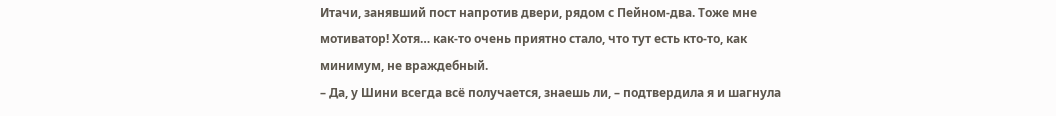Итачи, занявший пост напротив двери, рядом с Пейном-два. Тоже мне мотиватор! Хотя… как-то очень приятно стало, что тут есть кто-то, как минимум, не враждебный.
– Да, у Шини всегда всё получается, знаешь ли, – подтвердила я и шагнула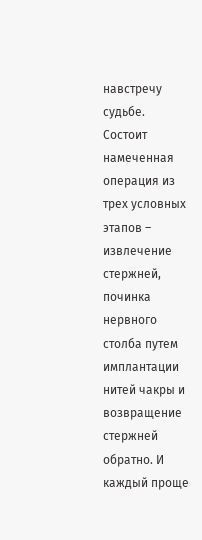навстречу судьбе.
Состоит намеченная операция из трех условных этапов – извлечение стержней, починка нервного столба путем имплантации нитей чакры и возвращение стержней обратно. И каждый проще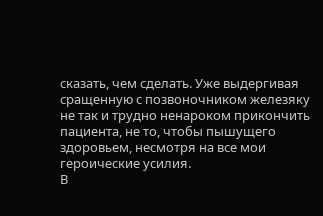сказать, чем сделать. Уже выдергивая сращенную с позвоночником железяку не так и трудно ненароком прикончить пациента, не то, чтобы пышущего здоровьем, несмотря на все мои героические усилия.
В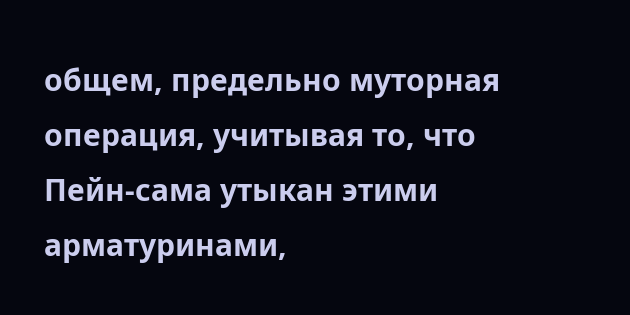общем, предельно муторная операция, учитывая то, что Пейн-сама утыкан этими арматуринами,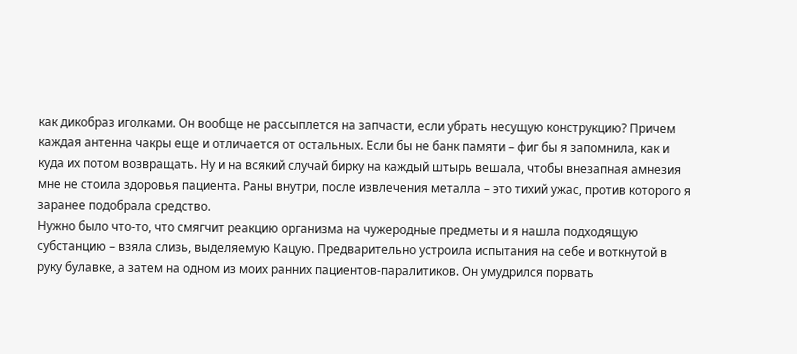как дикобраз иголками. Он вообще не рассыплется на запчасти, если убрать несущую конструкцию? Причем каждая антенна чакры еще и отличается от остальных. Если бы не банк памяти – фиг бы я запомнила, как и куда их потом возвращать. Ну и на всякий случай бирку на каждый штырь вешала, чтобы внезапная амнезия мне не стоила здоровья пациента. Раны внутри, после извлечения металла – это тихий ужас, против которого я заранее подобрала средство.
Нужно было что-то, что смягчит реакцию организма на чужеродные предметы и я нашла подходящую субстанцию – взяла слизь, выделяемую Кацую. Предварительно устроила испытания на себе и воткнутой в руку булавке, а затем на одном из моих ранних пациентов-паралитиков. Он умудрился порвать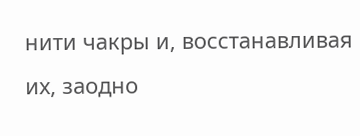нити чакры и, восстанавливая их, заодно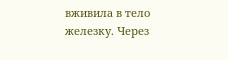вживила в тело железку. Через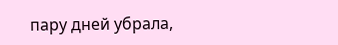пару дней убрала,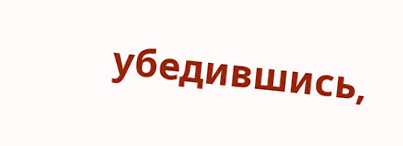убедившись,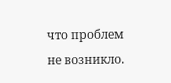что проблем не возникло.